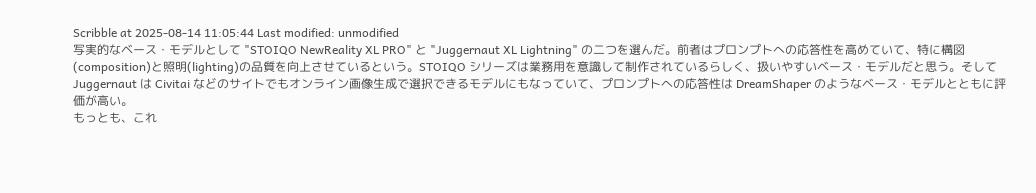Scribble at 2025-08-14 11:05:44 Last modified: unmodified
写実的なベース・モデルとして "STOIQO NewReality XL PRO" と "Juggernaut XL Lightning" の二つを選んだ。前者はプロンプトへの応答性を高めていて、特に構図(composition)と照明(lighting)の品質を向上させているという。STOIQO シリーズは業務用を意識して制作されているらしく、扱いやすいベース・モデルだと思う。そして Juggernaut は Civitai などのサイトでもオンライン画像生成で選択できるモデルにもなっていて、プロンプトへの応答性は DreamShaper のようなベース・モデルとともに評価が高い。
もっとも、これ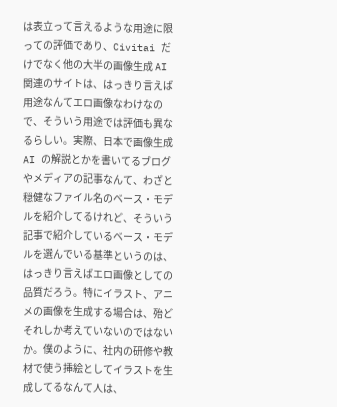は表立って言えるような用途に限っての評価であり、Civitai だけでなく他の大半の画像生成 AI 関連のサイトは、はっきり言えば用途なんてエロ画像なわけなので、そういう用途では評価も異なるらしい。実際、日本で画像生成 AI の解説とかを書いてるブログやメディアの記事なんて、わざと穏健なファイル名のベース・モデルを紹介してるけれど、そういう記事で紹介しているベース・モデルを選んでいる基準というのは、はっきり言えばエロ画像としての品質だろう。特にイラスト、アニメの画像を生成する場合は、殆どそれしか考えていないのではないか。僕のように、社内の研修や教材で使う挿絵としてイラストを生成してるなんて人は、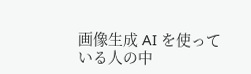画像生成 AI を使っている人の中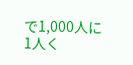で1,000人に1人く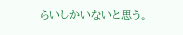らいしかいないと思う。